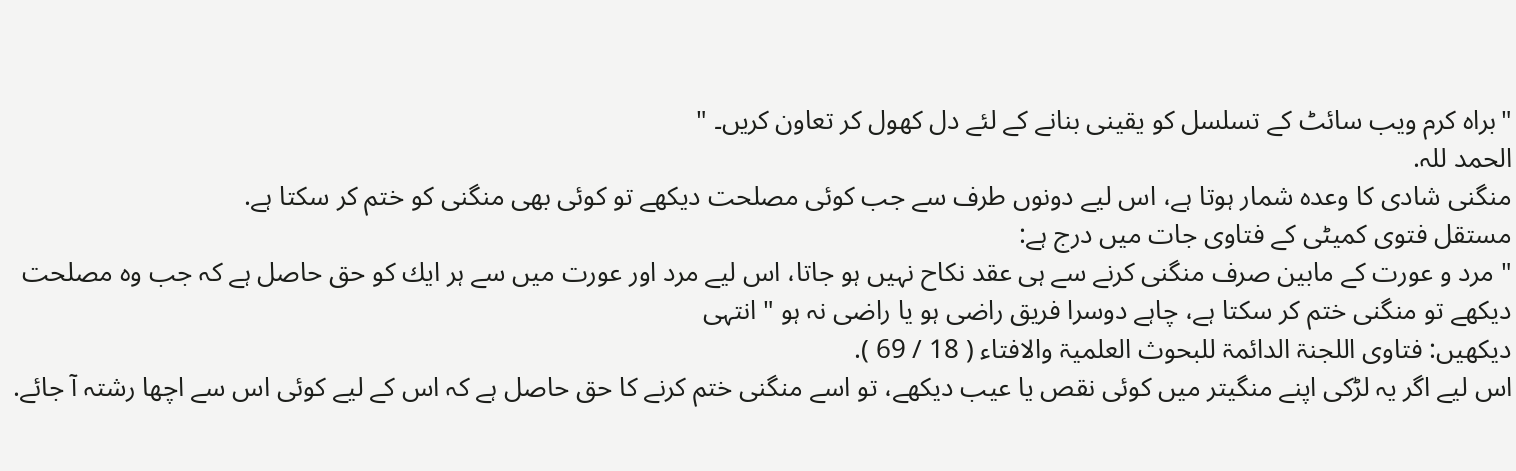"براہ کرم ویب سائٹ کے تسلسل کو یقینی بنانے کے لئے دل کھول کر تعاون کریں۔ "
الحمد للہ.
منگنى شادى كا وعدہ شمار ہوتا ہے، اس ليے دونوں طرف سے جب كوئى مصلحت ديكھے تو كوئى بھى منگنى كو ختم كر سكتا ہے.
مستقل فتوى كميٹى كے فتاوى جات ميں درج ہے:
" مرد و عورت كے مابين صرف منگنى كرنے سے ہى عقد نكاح نہيں ہو جاتا، اس ليے مرد اور عورت ميں سے ہر ايك كو حق حاصل ہے كہ جب وہ مصلحت ديكھے تو منگنى ختم كر سكتا ہے، چاہے دوسرا فريق راضى ہو يا راضى نہ ہو " انتہى
ديكھيں: فتاوى اللجنۃ الدائمۃ للبحوث العلميۃ والافتاء ( 18 / 69 ).
اس ليے اگر يہ لڑكى اپنے منگيتر ميں كوئى نقص يا عيب ديكھے، تو اسے منگنى ختم كرنے كا حق حاصل ہے كہ اس كے ليے كوئى اس سے اچھا رشتہ آ جائے.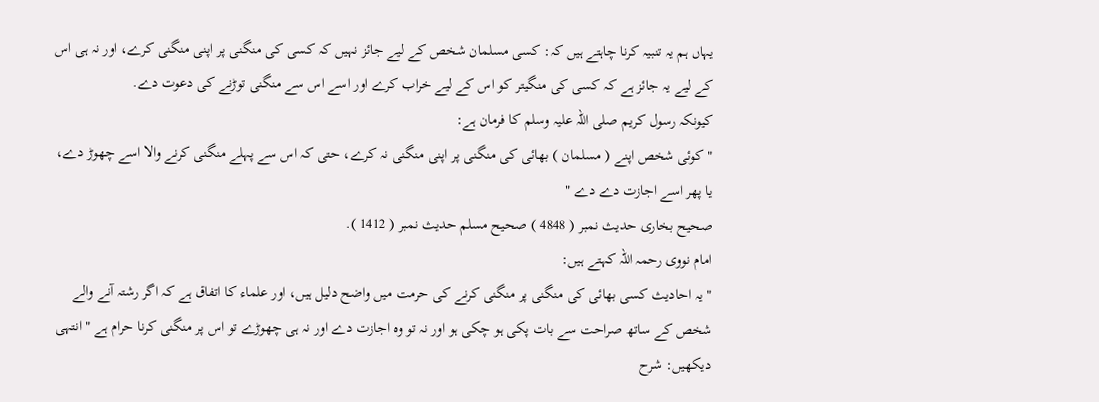يہاں ہم يہ تنبيہ كرنا چاہتے ہيں كہ: كسى مسلمان شخص كے ليے جائز نہيں كہ كسى كى منگنى پر اپنى منگنى كرے، اور نہ ہى اس كے ليے يہ جائز ہے كہ كسى كى منگيتر كو اس كے ليے خراب كرے اور اسے اس سے منگنى توڑنے كى دعوت دے.
كيونكہ رسول كريم صلى اللہ عليہ وسلم كا فرمان ہے:
" كوئى شخص اپنے ( مسلمان ) بھائى كى منگنى پر اپنى منگنى نہ كرے، حتى كہ اس سے پہلے منگنى كرنے والا اسے چھوڑ دے، يا پھر اسے اجازت دے دے "
صحيح بخارى حديث نمبر ( 4848 ) صحيح مسلم حديث نمبر ( 1412 ).
امام نووى رحمہ اللہ كہتے ہيں:
" يہ احاديث كسى بھائى كى منگنى پر منگنى كرنے كى حرمت ميں واضح دليل ہيں، اور علماء كا اتفاق ہے كہ اگر رشتہ آنے والے شخص كے ساتھ صراحت سے بات پكى ہو چكى ہو اور نہ تو وہ اجازت دے اور نہ ہى چھوڑے تو اس پر منگنى كرنا حرام ہے " انتہى
ديكھيں: شرح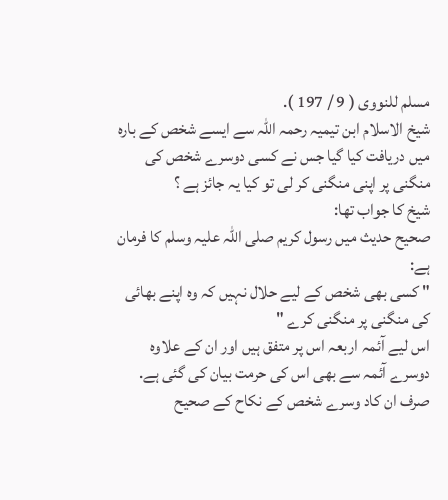مسلم للنووى ( 9 / 197 ).
شيخ الاسلام ابن تيميہ رحمہ اللہ سے ايسے شخص كے بارہ ميں دريافت كيا گيا جس نے كسى دوسرے شخص كى منگنى پر اپنى منگنى كر لى تو كيا يہ جائز ہے ؟
شيخ كا جواب تھا:
صحيح حديث ميں رسول كريم صلى اللہ عليہ وسلم كا فرمان ہے:
" كسى بھى شخص كے ليے حلال نہيں كہ وہ اپنے بھائى كى منگنى پر منگنى كرے "
اس ليے آئمہ اربعہ اس پر متفق ہيں اور ان كے علاوہ دوسرے آئمہ سے بھى اس كى حرمت بيان كى گئى ہے.
صرف ان كاد وسرے شخص كے نكاح كے صحيح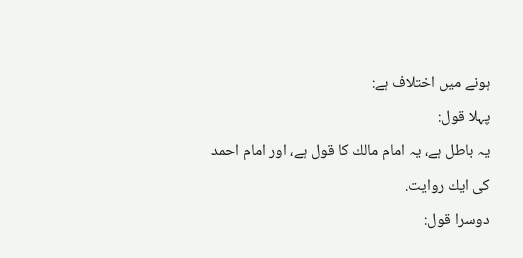ہونے ميں اختلاف ہے:
پہلا قول:
يہ باطل ہے، يہ امام مالك كا قول ہے، اور امام احمد كى ايك روايت.
دوسرا قول: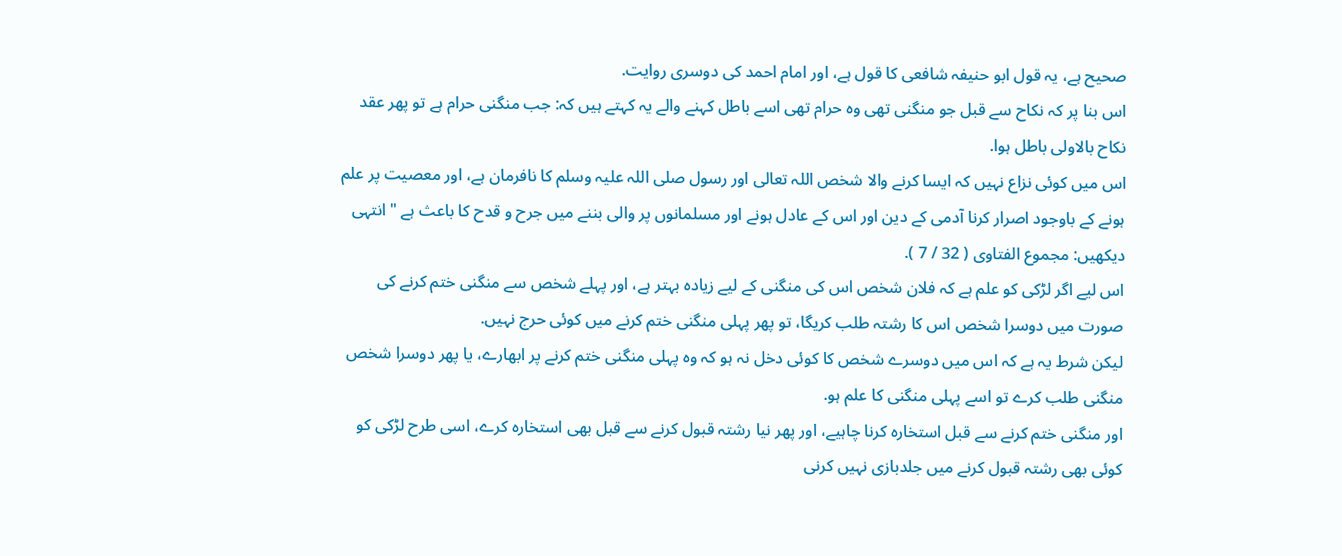صحيح ہے، يہ قول ابو حنيفہ شافعى كا قول ہے، اور امام احمد كى دوسرى روايت.
اس بنا پر كہ نكاح سے قبل جو منگنى تھى وہ حرام تھى اسے باطل كہنے والے يہ كہتے ہيں كہ: جب منگنى حرام ہے تو پھر عقد نكاح بالاولى باطل ہوا.
اس ميں كوئى نزاع نہيں كہ ايسا كرنے والا شخص اللہ تعالى اور رسول صلى اللہ عليہ وسلم كا نافرمان ہے، اور معصيت پر علم ہونے كے باوجود اصرار كرنا آدمى كے دين اور اس كے عادل ہونے اور مسلمانوں پر والى بننے ميں جرح و قدح كا باعث ہے " انتہى
ديكھيں: مجموع الفتاوى ( 32 / 7 ).
اس ليے اگر لڑكى كو علم ہے كہ فلان شخص اس كى منگنى كے ليے زيادہ بہتر ہے، اور پہلے شخص سے منگنى ختم كرنے كى صورت ميں دوسرا شخص اس كا رشتہ طلب كريگا، تو پھر پہلى منگنى ختم كرنے ميں كوئى حرج نہيں.
ليكن شرط يہ ہے كہ اس ميں دوسرے شخص كا كوئى دخل نہ ہو كہ وہ پہلى منگنى ختم كرنے پر ابھارے، يا پھر دوسرا شخص منگنى طلب كرے تو اسے پہلى منگنى كا علم ہو.
اور منگنى ختم كرنے سے قبل استخارہ كرنا چاہيے، اور پھر نيا رشتہ قبول كرنے سے قبل بھى استخارہ كرے، اسى طرح لڑكى كو كوئى بھى رشتہ قبول كرنے ميں جلدبازى نہيں كرنى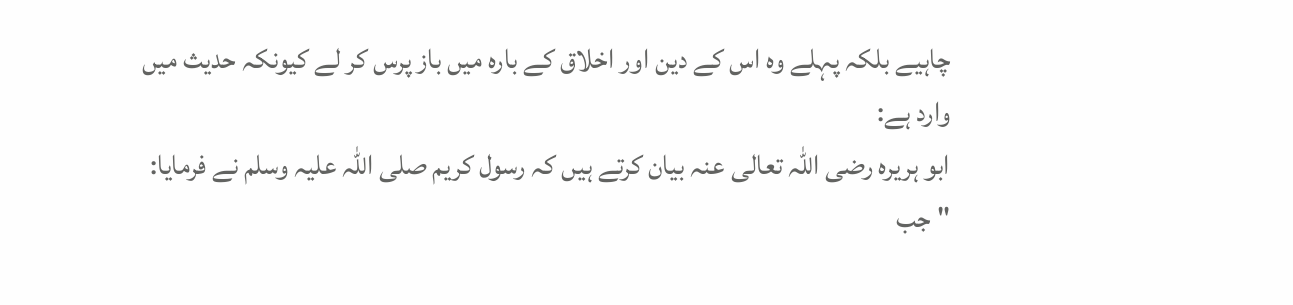چاہيے بلكہ پہلے وہ اس كے دين اور اخلاق كے بارہ ميں باز پرس كر لے كيونكہ حديث ميں وارد ہے:
ابو ہريرہ رضى اللہ تعالى عنہ بيان كرتے ہيں كہ رسول كريم صلى اللہ عليہ وسلم نے فرمايا:
" جب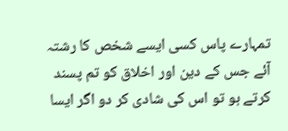تمہارے پاس كسى ايسے شخص كا رشتہ آئے جس كے دين اور اخلاق كو تم پسند كرتے ہو تو اس كى شادى كر دو اگر ايسا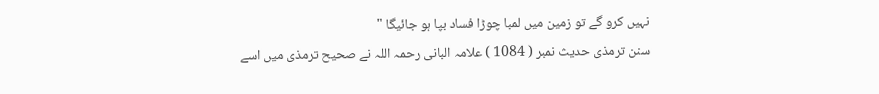نہيں كرو گے تو زمين ميں لمبا چوڑا فساد بپا ہو جائيگا "
سنن ترمذى حديث نمبر ( 1084 ) علامہ البانى رحمہ اللہ نے صحيح ترمذى ميں اسے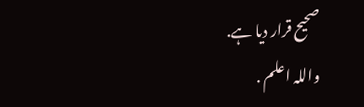صحيح قرار ديا ہے.
واللہ اعلم .